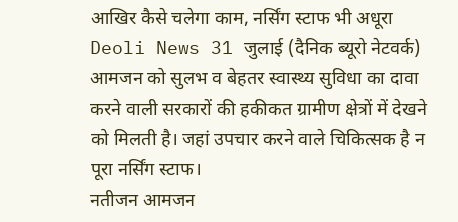आखिर कैसे चलेगा काम, नर्सिंग स्टाफ भी अधूरा
Deoli News 31 जुलाई (दैनिक ब्यूरो नेटवर्क) आमजन को सुलभ व बेहतर स्वास्थ्य सुविधा का दावा करने वाली सरकारों की हकीकत ग्रामीण क्षेत्रों में देखने को मिलती है। जहां उपचार करने वाले चिकित्सक है न पूरा नर्सिंग स्टाफ।
नतीजन आमजन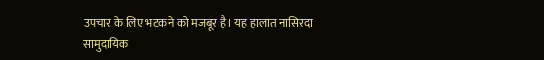उपचार के लिए भटकने को मजबूर है। यह हालात नासिरदा सामुदायिक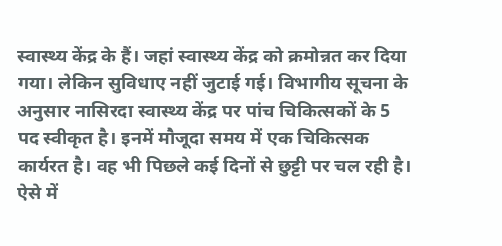स्वास्थ्य केंद्र के हैं। जहां स्वास्थ्य केंद्र को क्रमोन्नत कर दिया गया। लेकिन सुविधाए नहीं जुटाई गई। विभागीय सूचना के अनुसार नासिरदा स्वास्थ्य केंद्र पर पांच चिकित्सकों के 5 पद स्वीकृत है। इनमें मौजूदा समय में एक चिकित्सक कार्यरत है। वह भी पिछले कई दिनों से छुट्टी पर चल रही है। ऐसे में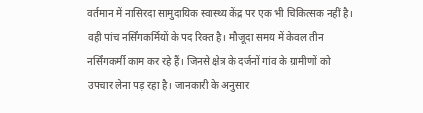वर्तमान में नासिरदा सामुदायिक स्वास्थ्य केंद्र पर एक भी चिकित्सक नहीं है। वही पांच नर्सिंगकर्मियों के पद रिक्त है। मौजूदा समय में केवल तीन नर्सिंगकर्मी काम कर रहे हैं। जिनसे क्षेत्र के दर्जनों गांव के ग्रामीणों को उपचार लेना पड़ रहा है। जानकारी के अनुसार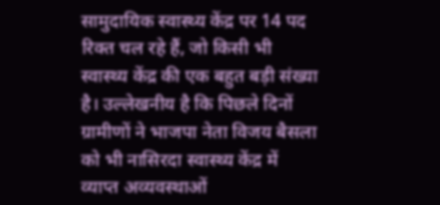सामुदायिक स्वास्थ्य केंद्र पर 14 पद रिक्त चल रहे हैं, जो किसी भी स्वास्थ्य केंद्र की एक बहुत बड़ी संख्या है। उल्लेखनीय है कि पिछले दिनों ग्रामीणों ने भाजपा नेता विजय बैसला को भी नासिरदा स्वास्थ्य केंद्र में व्याप्त अव्यवस्थाओं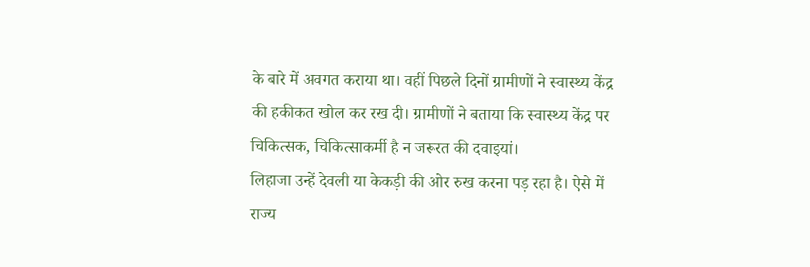के बारे में अवगत कराया था। वहीं पिछले दिनों ग्रामीणों ने स्वास्थ्य केंद्र की हकीकत खोल कर रख दी। ग्रामीणों ने बताया कि स्वास्थ्य केंद्र पर चिकित्सक, चिकित्साकर्मी है न जरूरत की दवाइयां।
लिहाजा उन्हें देवली या केकड़ी की ओर रुख करना पड़ रहा है। ऐसे में राज्य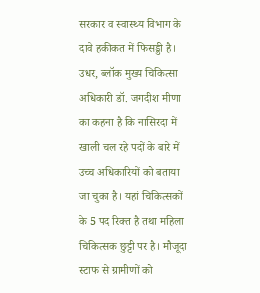सरकार व स्वास्थ्य विभाग के दावे हकीकत में फिसड्डी है। उधर, ब्लॉक मुख्य चिकित्सा अधिकारी डॉ. जगदीश मीणा का कहना है कि नासिरदा में खाली चल रहे पदों के बारे में उच्च अधिकारियों को बताया जा चुका है। यहां चिकित्सकों के 5 पद रिक्त है तथा महिला चिकित्सक छुट्टी पर है। मौजूदा स्टाफ से ग्रामीणों को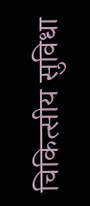चिकित्सीय सुविधा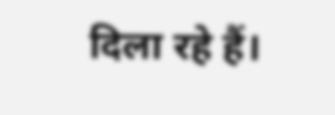दिला रहे हैं।